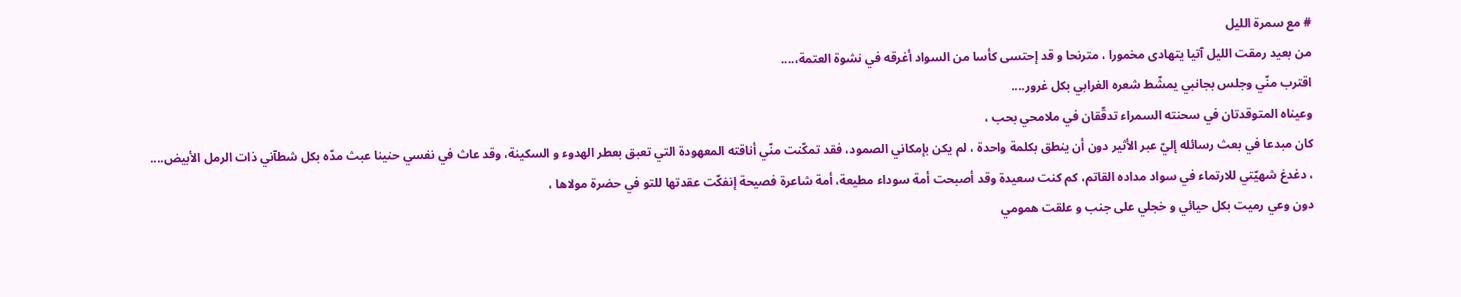# مع سمرة الليل
من بعيد رمقت الليل آتيا يتهادى مخمورا ، مترنحا و قد إحتسى كأسا من السواد أغرقه في نشوة العتمة،....
اقترب منّي وجلس بجانبي يمشّط شعره الغرابي بكل غرور....
وعيناه المتوقدتان في سحنته السمراء تدقّقان في ملامحي بحب ،
كان مبدعا في بعث رسائله إليّ عبر الأثير دون أن ينطق بكلمة واحدة ، لم يكن بإمكاني الصمود، فقد تمكّنت منّي أناقته المعهودة التي تعبق بعطر الهدوء و السكينة، وقد عاث في نفسي حنينا عبث مدّه بكل شطآني ذات الرمل الأبيض....
، دغدغ شهيّتي للارتماء في سواد مداده القاتم، كم كنت سعيدة وقد أصبحت أمة سوداء مطيعة، أمة شاعرة فصيحة إنفكّت عقدتها للتو في حضرة مولاها ،
دون وعي رميت بكل حيائي و خجلي على جنب و علقت همومي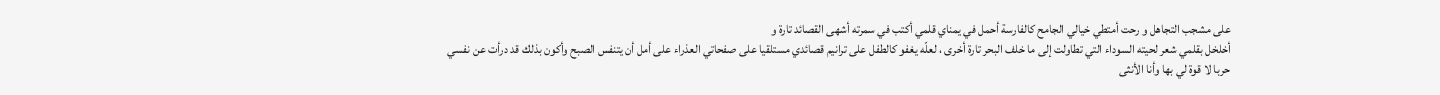على مشجب التجاهل و رحت أمتطي خيالي الجامح كالفارسة أحمل في يمناي قلمي أكتب في سمرته أشهى القصائد تارة و
أخلخل بقلمي شعر لحيته السوداء التي تطاولت إلى ما خلف البحر تارة أخرى ، لعلّه يغفو كالطفل على ترانيم قصائدي مستلقيا على صفحاتي العذراء على أمل أن يتنفس الصبح وأكون بذلك قد درأت عن نفسي
حربا لا قوة لي بها وأنا الأنثى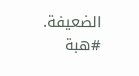الضعيفة.
#هبة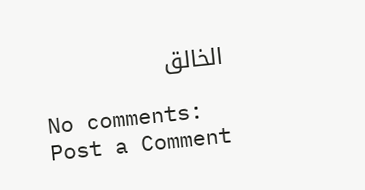الخالق

No comments:
Post a Comment